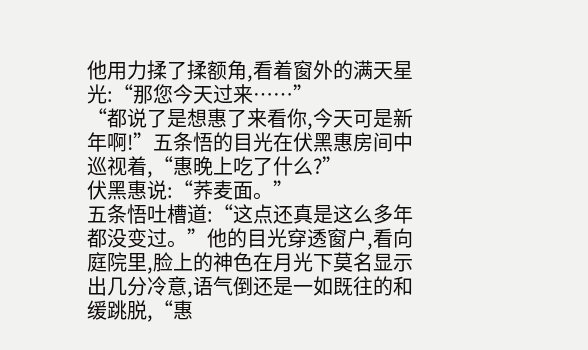他用力揉了揉额角,看着窗外的满天星光:“那您今天过来……”
“都说了是想惠了来看你,今天可是新年啊!”五条悟的目光在伏黑惠房间中巡视着,“惠晚上吃了什么?”
伏黑惠说:“荞麦面。”
五条悟吐槽道:“这点还真是这么多年都没变过。”他的目光穿透窗户,看向庭院里,脸上的神色在月光下莫名显示出几分冷意,语气倒还是一如既往的和缓跳脱,“惠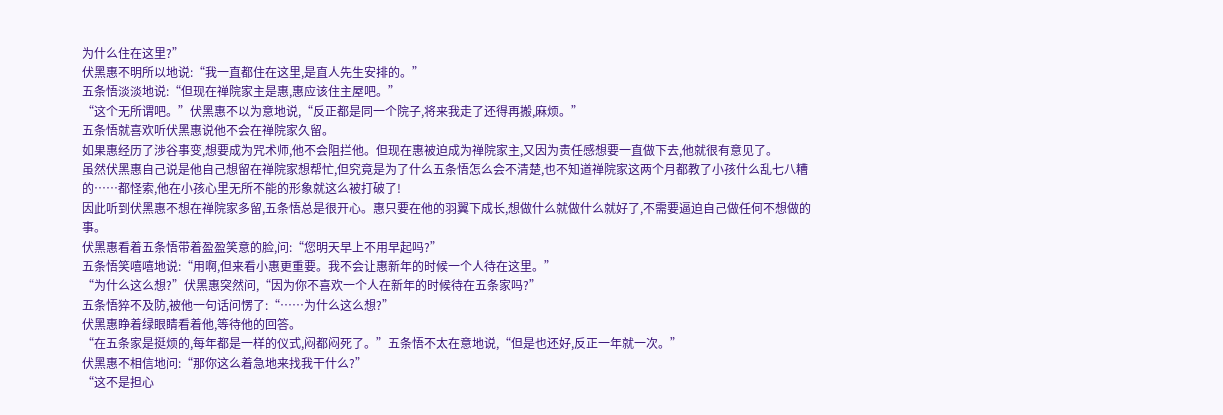为什么住在这里?”
伏黑惠不明所以地说:“我一直都住在这里,是直人先生安排的。”
五条悟淡淡地说:“但现在禅院家主是惠,惠应该住主屋吧。”
“这个无所谓吧。”伏黑惠不以为意地说,“反正都是同一个院子,将来我走了还得再搬,麻烦。”
五条悟就喜欢听伏黑惠说他不会在禅院家久留。
如果惠经历了涉谷事变,想要成为咒术师,他不会阻拦他。但现在惠被迫成为禅院家主,又因为责任感想要一直做下去,他就很有意见了。
虽然伏黑惠自己说是他自己想留在禅院家想帮忙,但究竟是为了什么五条悟怎么会不清楚,也不知道禅院家这两个月都教了小孩什么乱七八糟的……都怪索,他在小孩心里无所不能的形象就这么被打破了!
因此听到伏黑惠不想在禅院家多留,五条悟总是很开心。惠只要在他的羽翼下成长,想做什么就做什么就好了,不需要逼迫自己做任何不想做的事。
伏黑惠看着五条悟带着盈盈笑意的脸,问:“您明天早上不用早起吗?”
五条悟笑嘻嘻地说:“用啊,但来看小惠更重要。我不会让惠新年的时候一个人待在这里。”
“为什么这么想?”伏黑惠突然问,“因为你不喜欢一个人在新年的时候待在五条家吗?”
五条悟猝不及防,被他一句话问愣了:“……为什么这么想?”
伏黑惠睁着绿眼睛看着他,等待他的回答。
“在五条家是挺烦的,每年都是一样的仪式,闷都闷死了。”五条悟不太在意地说,“但是也还好,反正一年就一次。”
伏黑惠不相信地问:“那你这么着急地来找我干什么?”
“这不是担心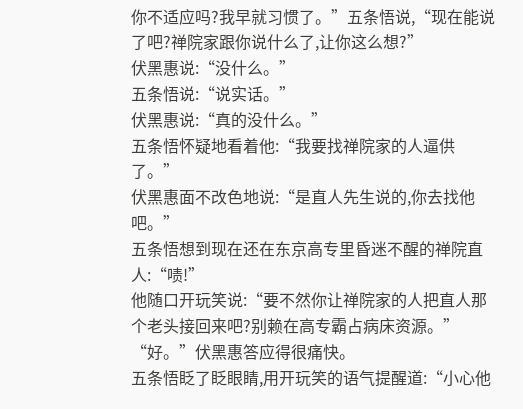你不适应吗?我早就习惯了。”五条悟说,“现在能说了吧?禅院家跟你说什么了,让你这么想?”
伏黑惠说:“没什么。”
五条悟说:“说实话。”
伏黑惠说:“真的没什么。”
五条悟怀疑地看着他:“我要找禅院家的人逼供了。”
伏黑惠面不改色地说:“是直人先生说的,你去找他吧。”
五条悟想到现在还在东京高专里昏迷不醒的禅院直人:“啧!”
他随口开玩笑说:“要不然你让禅院家的人把直人那个老头接回来吧?别赖在高专霸占病床资源。”
“好。”伏黑惠答应得很痛快。
五条悟眨了眨眼睛,用开玩笑的语气提醒道:“小心他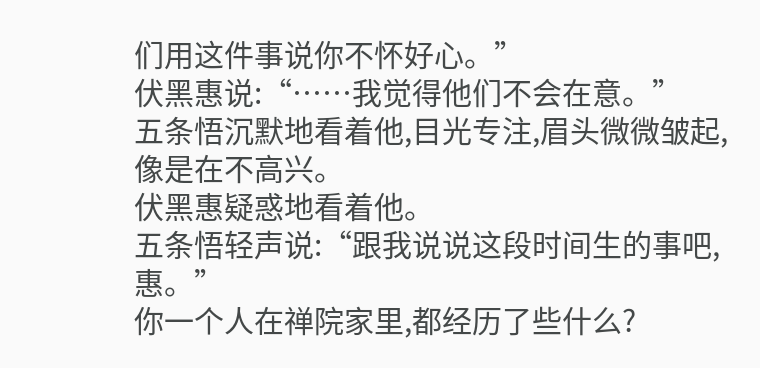们用这件事说你不怀好心。”
伏黑惠说:“……我觉得他们不会在意。”
五条悟沉默地看着他,目光专注,眉头微微皱起,像是在不高兴。
伏黑惠疑惑地看着他。
五条悟轻声说:“跟我说说这段时间生的事吧,惠。”
你一个人在禅院家里,都经历了些什么?